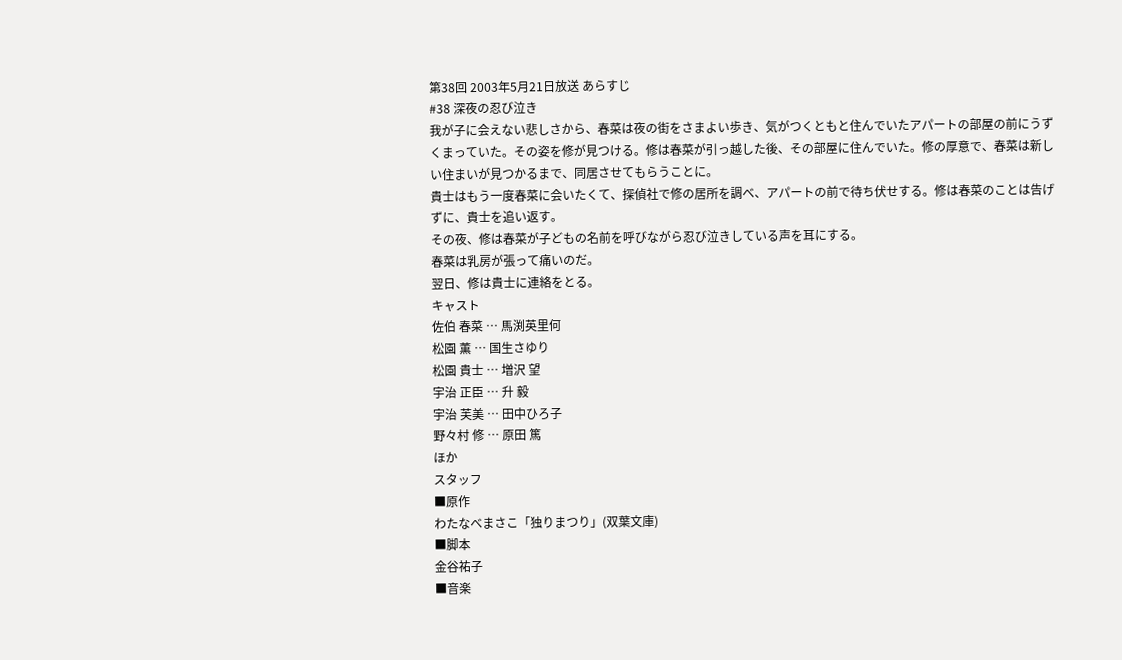第38回 2003年5月21日放送 あらすじ
#38 深夜の忍び泣き
我が子に会えない悲しさから、春菜は夜の街をさまよい歩き、気がつくともと住んでいたアパートの部屋の前にうずくまっていた。その姿を修が見つける。修は春菜が引っ越した後、その部屋に住んでいた。修の厚意で、春菜は新しい住まいが見つかるまで、同居させてもらうことに。
貴士はもう一度春菜に会いたくて、探偵社で修の居所を調べ、アパートの前で待ち伏せする。修は春菜のことは告げずに、貴士を追い返す。
その夜、修は春菜が子どもの名前を呼びながら忍び泣きしている声を耳にする。
春菜は乳房が張って痛いのだ。
翌日、修は貴士に連絡をとる。
キャスト
佐伯 春菜 … 馬渕英里何
松園 薫 … 国生さゆり
松園 貴士 … 増沢 望
宇治 正臣 … 升 毅
宇治 芙美 … 田中ひろ子
野々村 修 … 原田 篤
ほか
スタッフ
■原作
わたなべまさこ「独りまつり」(双葉文庫)
■脚本
金谷祐子
■音楽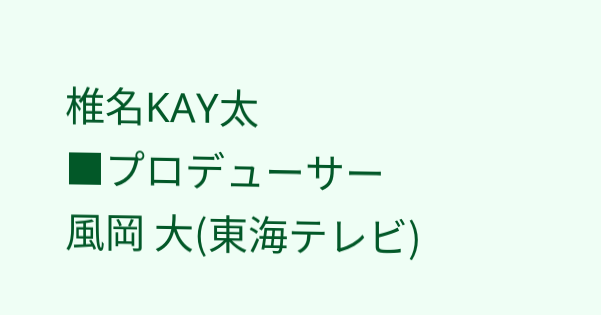椎名KAY太
■プロデューサー
風岡 大(東海テレビ)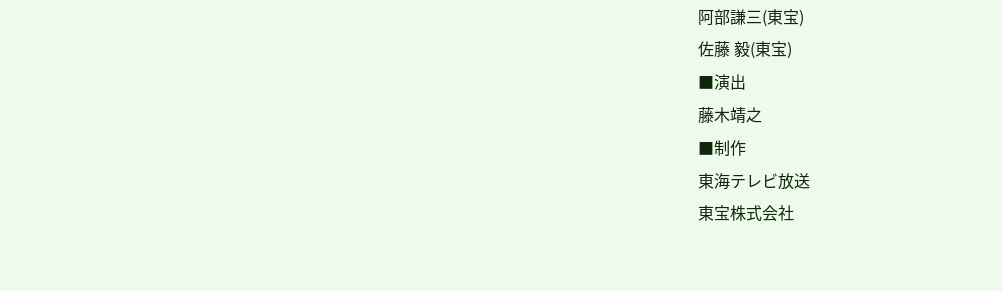阿部謙三(東宝)
佐藤 毅(東宝)
■演出
藤木靖之
■制作
東海テレビ放送
東宝株式会社